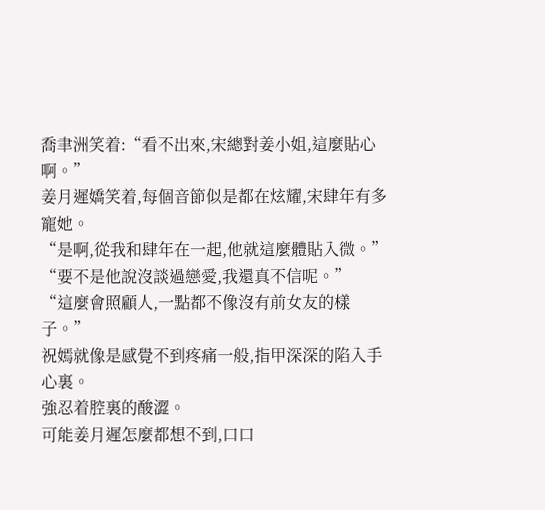喬聿洲笑着:“看不出來,宋總對姜小姐,這麼貼心啊。”
姜月遲嬌笑着,每個音節似是都在炫耀,宋肆年有多寵她。
“是啊,從我和肆年在一起,他就這麼體貼入微。”
“要不是他說沒談過戀愛,我還真不信呢。”
“這麼會照顧人,一點都不像沒有前女友的樣子。”
祝嫣就像是感覺不到疼痛一般,指甲深深的陷入手心裏。
強忍着腔裏的酸澀。
可能姜月遲怎麼都想不到,口口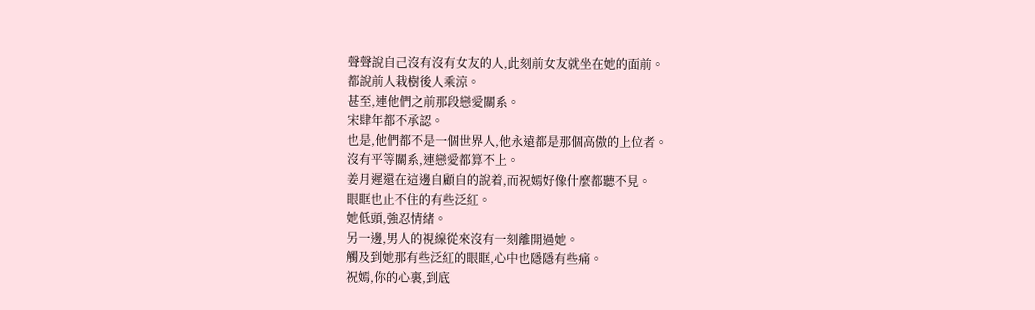聲聲說自己沒有沒有女友的人,此刻前女友就坐在她的面前。
都說前人栽樹後人乘涼。
甚至,連他們之前那段戀愛關系。
宋肆年都不承認。
也是,他們都不是一個世界人,他永遠都是那個高傲的上位者。
沒有平等關系,連戀愛都算不上。
姜月遲還在這邊自顧自的說着,而祝嫣好像什麼都聽不見。
眼眶也止不住的有些泛紅。
她低頭,強忍情緒。
另一邊,男人的視線從來沒有一刻離開過她。
觸及到她那有些泛紅的眼眶,心中也隱隱有些痛。
祝嫣,你的心裏,到底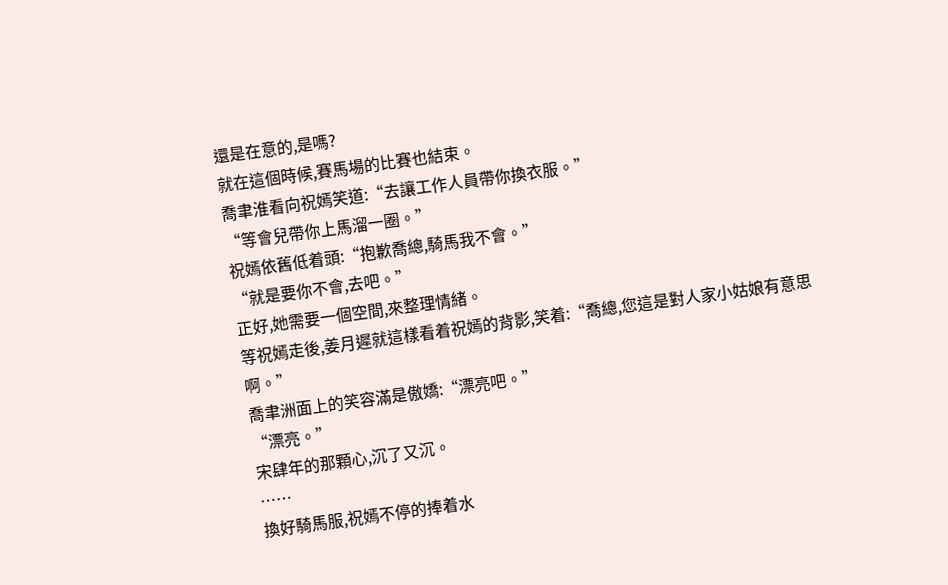還是在意的,是嗎?
就在這個時候,賽馬場的比賽也結束。
喬聿淮看向祝嫣笑道:“去讓工作人員帶你換衣服。”
“等會兒帶你上馬溜一圈。”
祝嫣依舊低着頭:“抱歉喬總,騎馬我不會。”
“就是要你不會,去吧。”
正好,她需要一個空間,來整理情緒。
等祝嫣走後,姜月遲就這樣看着祝嫣的背影,笑着:“喬總,您這是對人家小姑娘有意思啊。”
喬聿洲面上的笑容滿是傲嬌:“漂亮吧。”
“漂亮。”
宋肆年的那顆心,沉了又沉。
……
換好騎馬服,祝嫣不停的捧着水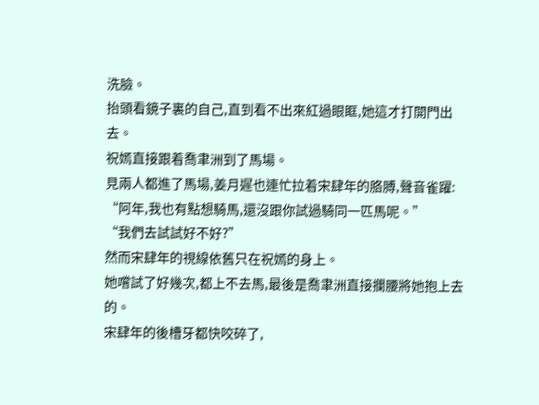洗臉。
抬頭看鏡子裏的自己,直到看不出來紅過眼眶,她這才打開門出去。
祝嫣直接跟着喬聿洲到了馬場。
見兩人都進了馬場,姜月遲也連忙拉着宋肆年的胳膊,聲音雀躍:
“阿年,我也有點想騎馬,還沒跟你試過騎同一匹馬呢。”
“我們去試試好不好?”
然而宋肆年的視線依舊只在祝嫣的身上。
她嚐試了好幾次,都上不去馬,最後是喬聿洲直接攔腰將她抱上去的。
宋肆年的後槽牙都快咬碎了,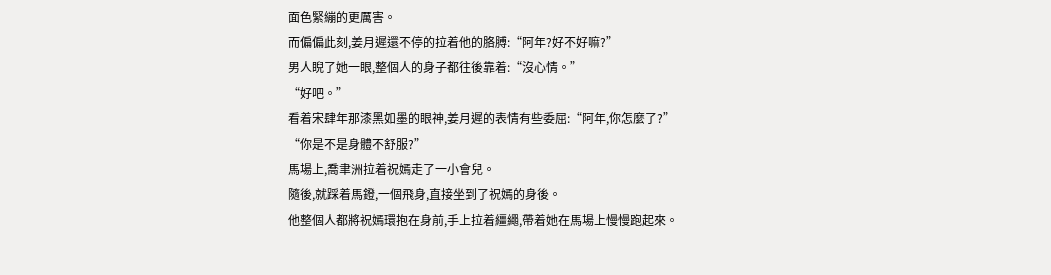面色緊繃的更厲害。
而偏偏此刻,姜月遲還不停的拉着他的胳膊:“阿年?好不好嘛?”
男人睨了她一眼,整個人的身子都往後靠着:“沒心情。”
“好吧。”
看着宋肆年那漆黑如墨的眼神,姜月遲的表情有些委屈:“阿年,你怎麼了?”
“你是不是身體不舒服?”
馬場上,喬聿洲拉着祝嫣走了一小會兒。
隨後,就踩着馬鐙,一個飛身,直接坐到了祝嫣的身後。
他整個人都將祝嫣環抱在身前,手上拉着繮繩,帶着她在馬場上慢慢跑起來。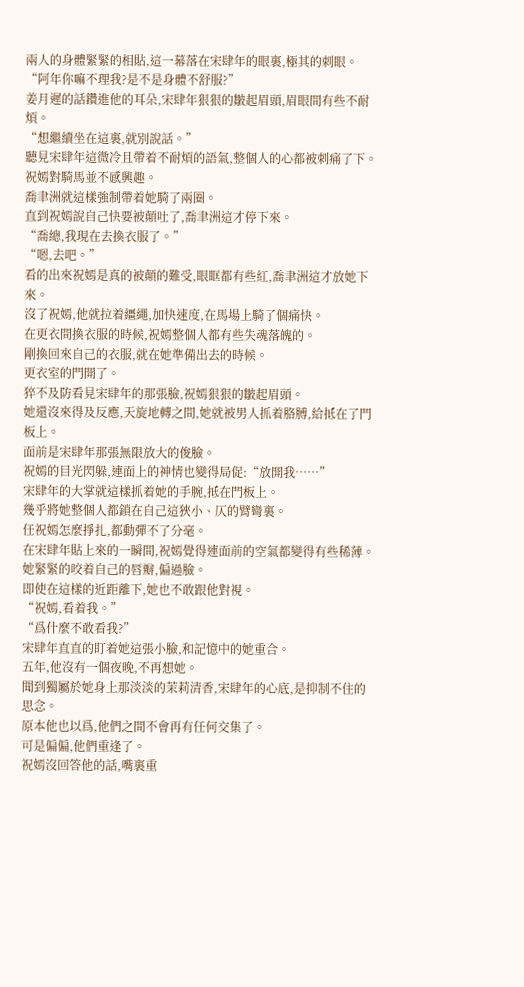兩人的身體緊緊的相貼,這一幕落在宋肆年的眼裏,極其的刺眼。
“阿年你嘛不理我?是不是身體不舒服?”
姜月遲的話鑽進他的耳朵,宋肆年狠狠的皺起眉頭,眉眼間有些不耐煩。
“想繼續坐在這裏,就別說話。”
聽見宋肆年這微冷且帶着不耐煩的語氣,整個人的心都被刺痛了下。
祝嫣對騎馬並不感興趣。
喬聿洲就這樣強制帶着她騎了兩圈。
直到祝嫣說自己快要被顛吐了,喬聿洲這才停下來。
“喬總,我現在去換衣服了。”
“嗯,去吧。”
看的出來祝嫣是真的被顛的難受,眼眶都有些紅,喬聿洲這才放她下來。
沒了祝嫣,他就拉着繮繩,加快速度,在馬場上騎了個痛快。
在更衣間換衣服的時候,祝嫣整個人都有些失魂落魄的。
剛換回來自己的衣服,就在她準備出去的時候。
更衣室的門開了。
猝不及防看見宋肆年的那張臉,祝嫣狠狠的皺起眉頭。
她還沒來得及反應,天旋地轉之間,她就被男人抓着胳膊,給抵在了門板上。
面前是宋肆年那張無限放大的俊臉。
祝嫣的目光閃躲,連面上的神情也變得局促:“放開我……”
宋肆年的大掌就這樣抓着她的手腕,抵在門板上。
幾乎將她整個人都鎖在自己這狹小、仄的臂彎裏。
任祝嫣怎麼掙扎,都動彈不了分毫。
在宋肆年貼上來的一瞬間,祝嫣覺得連面前的空氣都變得有些稀薄。
她緊緊的咬着自己的唇瓣,偏過臉。
即使在這樣的近距離下,她也不敢跟他對視。
“祝嫣,看着我。”
“爲什麼不敢看我?”
宋肆年直直的盯着她這張小臉,和記憶中的她重合。
五年,他沒有一個夜晚,不再想她。
聞到獨屬於她身上那淡淡的茉莉清香,宋肆年的心底,是抑制不住的思念。
原本他也以爲,他們之間不會再有任何交集了。
可是偏偏,他們重逢了。
祝嫣沒回答他的話,嘴裏重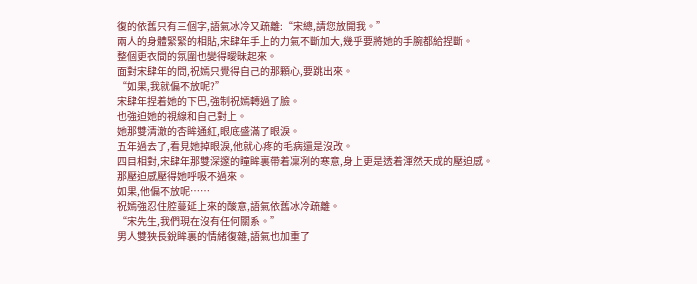復的依舊只有三個字,語氣冰冷又疏離:“宋總,請您放開我。”
兩人的身體緊緊的相貼,宋肆年手上的力氣不斷加大,幾乎要將她的手腕都給捏斷。
整個更衣間的氛圍也變得曖昧起來。
面對宋肆年的問,祝嫣只覺得自己的那顆心,要跳出來。
“如果,我就偏不放呢?”
宋肆年捏着她的下巴,強制祝嫣轉過了臉。
也強迫她的視線和自己對上。
她那雙清澈的杏眸通紅,眼底盛滿了眼淚。
五年過去了,看見她掉眼淚,他就心疼的毛病還是沒改。
四目相對,宋肆年那雙深邃的瞳眸裏帶着凜冽的寒意,身上更是透着渾然天成的壓迫感。
那壓迫感壓得她呼吸不過來。
如果,他偏不放呢……
祝嫣強忍住腔蔓延上來的酸意,語氣依舊冰冷疏離。
“宋先生,我們現在沒有任何關系。”
男人雙狹長銳眸裏的情緒復雜,語氣也加重了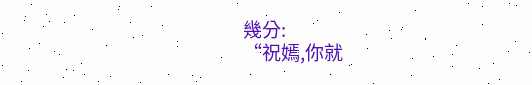幾分:
“祝嫣,你就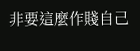非要這麼作賤自己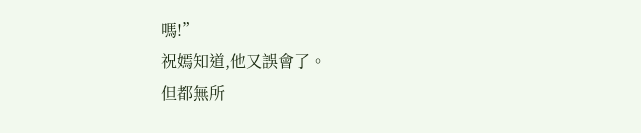嗎!”
祝嫣知道,他又誤會了。
但都無所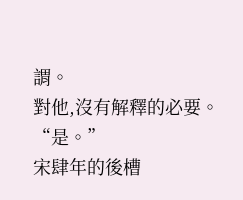謂。
對他,沒有解釋的必要。
“是。”
宋肆年的後槽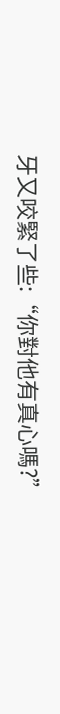牙又咬緊了些:“你對他有真心嗎?”